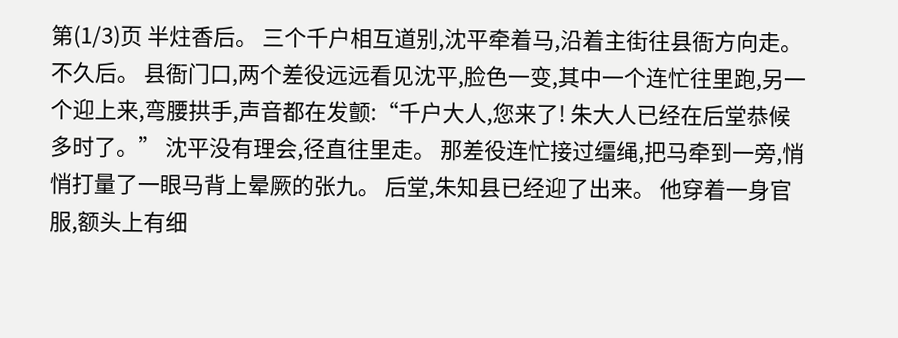第(1/3)页 半炷香后。 三个千户相互道别,沈平牵着马,沿着主街往县衙方向走。 不久后。 县衙门口,两个差役远远看见沈平,脸色一变,其中一个连忙往里跑,另一个迎上来,弯腰拱手,声音都在发颤:“千户大人,您来了! 朱大人已经在后堂恭候多时了。” 沈平没有理会,径直往里走。 那差役连忙接过缰绳,把马牵到一旁,悄悄打量了一眼马背上晕厥的张九。 后堂,朱知县已经迎了出来。 他穿着一身官服,额头上有细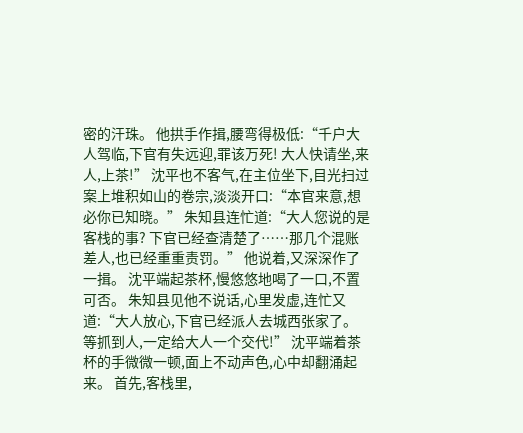密的汗珠。 他拱手作揖,腰弯得极低:“千户大人驾临,下官有失远迎,罪该万死! 大人快请坐,来人,上茶!” 沈平也不客气,在主位坐下,目光扫过案上堆积如山的卷宗,淡淡开口:“本官来意,想必你已知晓。” 朱知县连忙道:“大人您说的是客栈的事? 下官已经查清楚了……那几个混账差人,也已经重重责罚。” 他说着,又深深作了一揖。 沈平端起茶杯,慢悠悠地喝了一口,不置可否。 朱知县见他不说话,心里发虚,连忙又道:“大人放心,下官已经派人去城西张家了。 等抓到人,一定给大人一个交代!” 沈平端着茶杯的手微微一顿,面上不动声色,心中却翻涌起来。 首先,客栈里,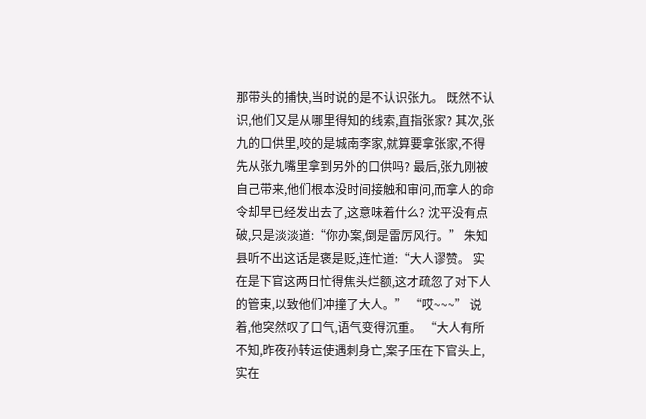那带头的捕快,当时说的是不认识张九。 既然不认识,他们又是从哪里得知的线索,直指张家? 其次,张九的口供里,咬的是城南李家,就算要拿张家,不得先从张九嘴里拿到另外的口供吗? 最后,张九刚被自己带来,他们根本没时间接触和审问,而拿人的命令却早已经发出去了,这意味着什么? 沈平没有点破,只是淡淡道:“你办案,倒是雷厉风行。” 朱知县听不出这话是褒是贬,连忙道:“大人谬赞。 实在是下官这两日忙得焦头烂额,这才疏忽了对下人的管束,以致他们冲撞了大人。” “哎~~~” 说着,他突然叹了口气,语气变得沉重。 “大人有所不知,昨夜孙转运使遇刺身亡,案子压在下官头上,实在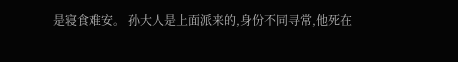是寝食难安。 孙大人是上面派来的,身份不同寻常,他死在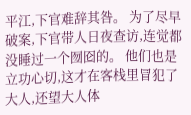平江,下官难辞其咎。 为了尽早破案,下官带人日夜查访,连觉都没睡过一个囫囵的。 他们也是立功心切,这才在客栈里冒犯了大人,还望大人体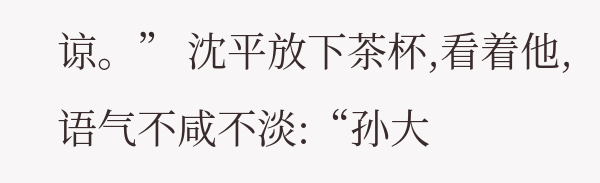谅。” 沈平放下茶杯,看着他,语气不咸不淡:“孙大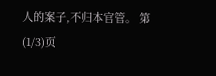人的案子,不归本官管。 第(1/3)页